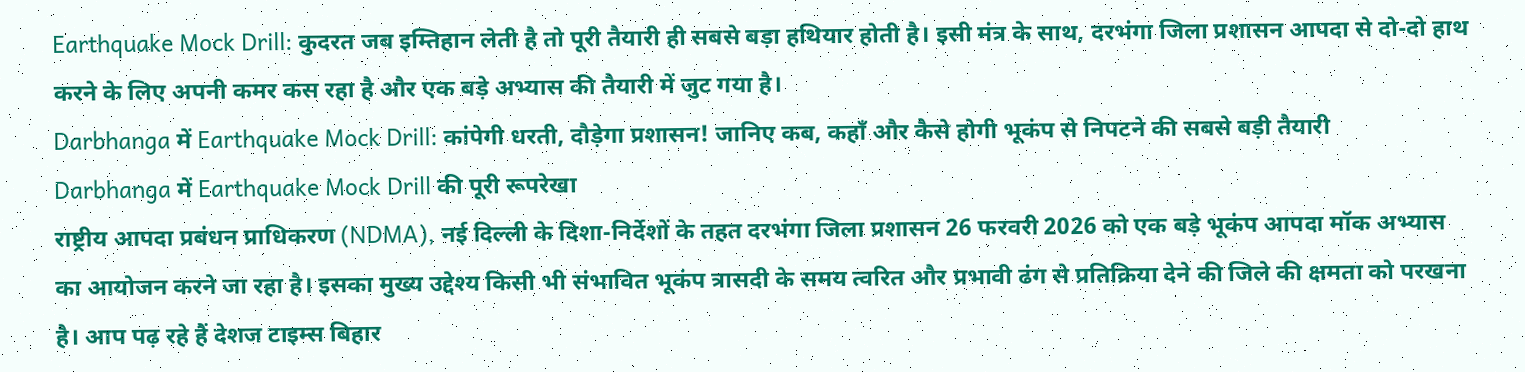Earthquake Mock Drill: कुदरत जब इम्तिहान लेती है तो पूरी तैयारी ही सबसे बड़ा हथियार होती है। इसी मंत्र के साथ, दरभंगा जिला प्रशासन आपदा से दो-दो हाथ करने के लिए अपनी कमर कस रहा है और एक बड़े अभ्यास की तैयारी में जुट गया है।
Darbhanga में Earthquake Mock Drill: कांपेगी धरती, दौड़ेगा प्रशासन! जानिए कब, कहाँ और कैसे होगी भूकंप से निपटने की सबसे बड़ी तैयारी
Darbhanga में Earthquake Mock Drill की पूरी रूपरेखा
राष्ट्रीय आपदा प्रबंधन प्राधिकरण (NDMA), नई दिल्ली के दिशा-निर्देशों के तहत दरभंगा जिला प्रशासन 26 फरवरी 2026 को एक बड़े भूकंप आपदा मॉक अभ्यास का आयोजन करने जा रहा है। इसका मुख्य उद्देश्य किसी भी संभावित भूकंप त्रासदी के समय त्वरित और प्रभावी ढंग से प्रतिक्रिया देने की जिले की क्षमता को परखना है। आप पढ़ रहे हैं देशज टाइम्स बिहार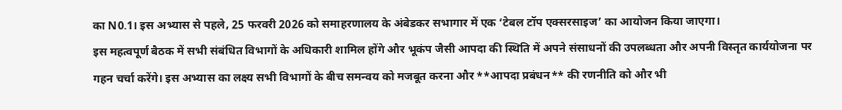का N0.1। इस अभ्यास से पहले, 25 फरवरी 2026 को समाहरणालय के अंबेडकर सभागार में एक ‘टेबल टॉप एक्सरसाइज’ का आयोजन किया जाएगा।
इस महत्वपूर्ण बैठक में सभी संबंधित विभागों के अधिकारी शामिल होंगे और भूकंप जैसी आपदा की स्थिति में अपने संसाधनों की उपलब्धता और अपनी विस्तृत कार्ययोजना पर गहन चर्चा करेंगे। इस अभ्यास का लक्ष्य सभी विभागों के बीच समन्वय को मजबूत करना और **आपदा प्रबंधन** की रणनीति को और भी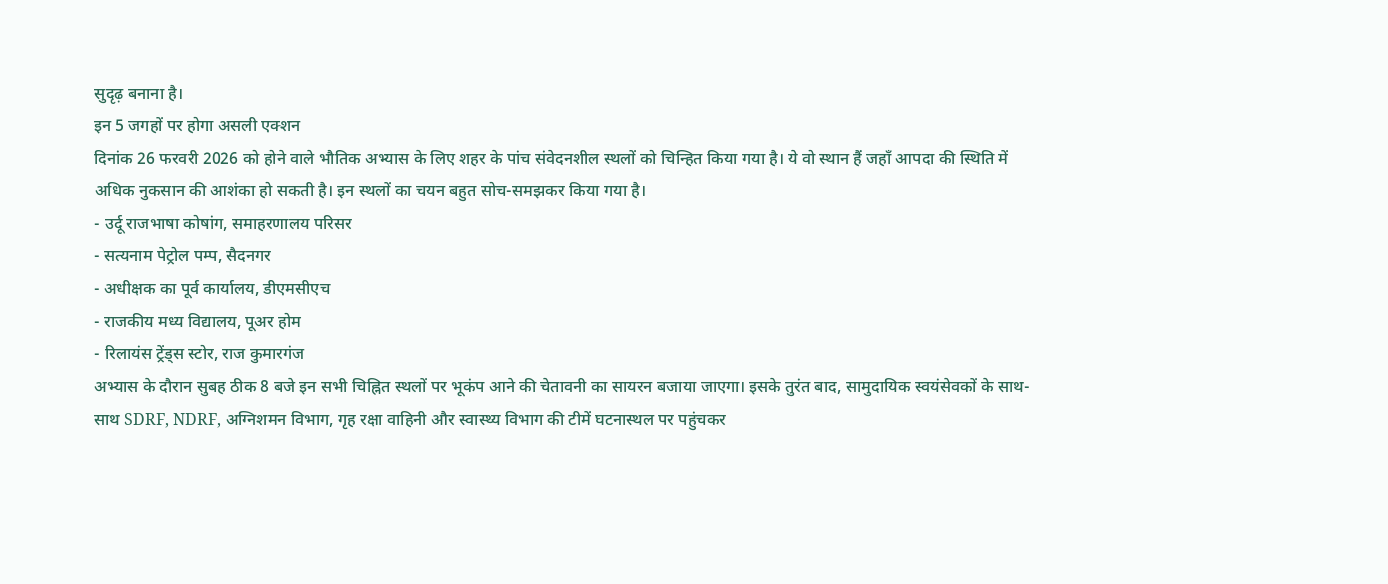सुदृढ़ बनाना है।
इन 5 जगहों पर होगा असली एक्शन
दिनांक 26 फरवरी 2026 को होने वाले भौतिक अभ्यास के लिए शहर के पांच संवेदनशील स्थलों को चिन्हित किया गया है। ये वो स्थान हैं जहाँ आपदा की स्थिति में अधिक नुकसान की आशंका हो सकती है। इन स्थलों का चयन बहुत सोच-समझकर किया गया है।
- उर्दू राजभाषा कोषांग, समाहरणालय परिसर
- सत्यनाम पेट्रोल पम्प, सैदनगर
- अधीक्षक का पूर्व कार्यालय, डीएमसीएच
- राजकीय मध्य विद्यालय, पूअर होम
- रिलायंस ट्रेंड्स स्टोर, राज कुमारगंज
अभ्यास के दौरान सुबह ठीक 8 बजे इन सभी चिह्नित स्थलों पर भूकंप आने की चेतावनी का सायरन बजाया जाएगा। इसके तुरंत बाद, सामुदायिक स्वयंसेवकों के साथ-साथ SDRF, NDRF, अग्निशमन विभाग, गृह रक्षा वाहिनी और स्वास्थ्य विभाग की टीमें घटनास्थल पर पहुंचकर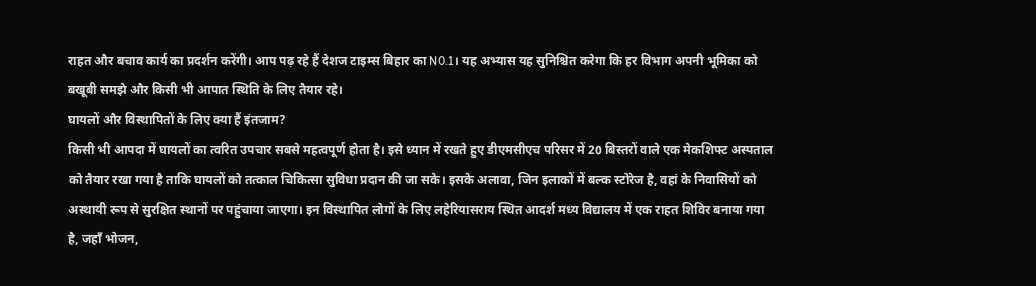राहत और बचाव कार्य का प्रदर्शन करेंगी। आप पढ़ रहे हैं देशज टाइम्स बिहार का N0.1। यह अभ्यास यह सुनिश्चित करेगा कि हर विभाग अपनी भूमिका को बखूबी समझे और किसी भी आपात स्थिति के लिए तैयार रहे।
घायलों और विस्थापितों के लिए क्या हैं इंतजाम?
किसी भी आपदा में घायलों का त्वरित उपचार सबसे महत्वपूर्ण होता है। इसे ध्यान में रखते हुए डीएमसीएच परिसर में 20 बिस्तरों वाले एक मेकशिफ्ट अस्पताल को तैयार रखा गया है ताकि घायलों को तत्काल चिकित्सा सुविधा प्रदान की जा सके। इसके अलावा, जिन इलाकों में बल्क स्टोरेज है, वहां के निवासियों को अस्थायी रूप से सुरक्षित स्थानों पर पहुंचाया जाएगा। इन विस्थापित लोगों के लिए लहेरियासराय स्थित आदर्श मध्य विद्यालय में एक राहत शिविर बनाया गया है, जहाँ भोजन,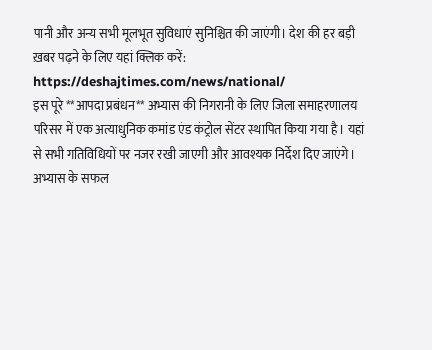पानी और अन्य सभी मूलभूत सुविधाएं सुनिश्चित की जाएंगी। देश की हर बड़ी ख़बर पढ़ने के लिए यहां क्लिक करें: https://deshajtimes.com/news/national/
इस पूरे **आपदा प्रबंधन** अभ्यास की निगरानी के लिए जिला समाहरणालय परिसर में एक अत्याधुनिक कमांड एंड कंट्रोल सेंटर स्थापित किया गया है। यहां से सभी गतिविधियों पर नजर रखी जाएगी और आवश्यक निर्देश दिए जाएंगे। अभ्यास के सफल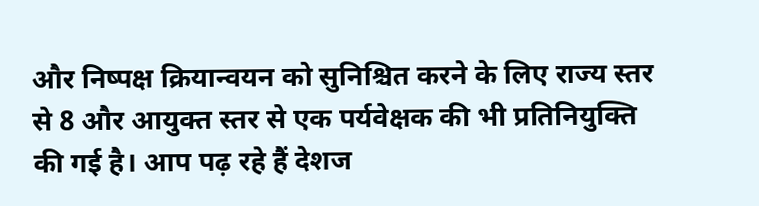और निष्पक्ष क्रियान्वयन को सुनिश्चित करने के लिए राज्य स्तर से 8 और आयुक्त स्तर से एक पर्यवेक्षक की भी प्रतिनियुक्ति की गई है। आप पढ़ रहे हैं देशज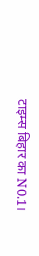टाइम्स बिहार का N0.1।